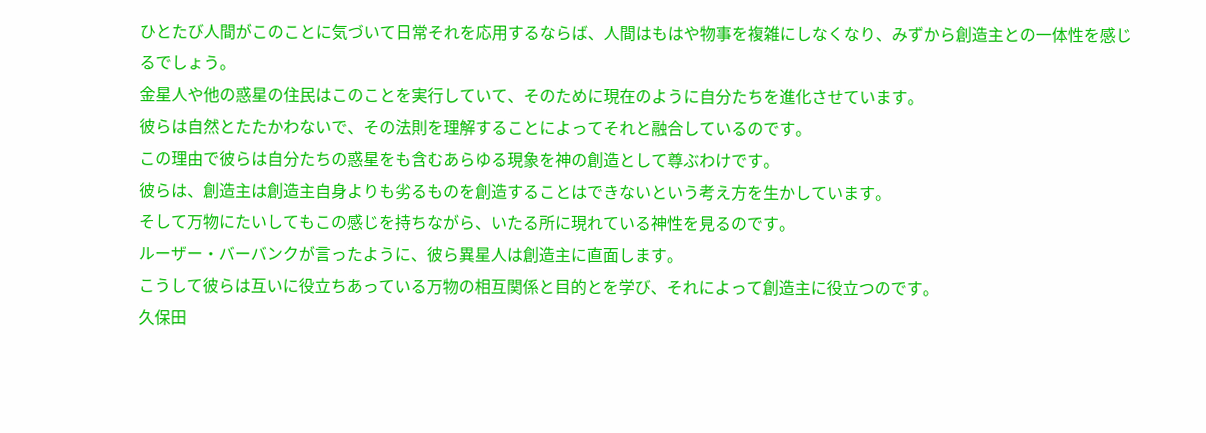ひとたび人間がこのことに気づいて日常それを応用するならば、人間はもはや物事を複雑にしなくなり、みずから創造主との一体性を感じるでしょう。
金星人や他の惑星の住民はこのことを実行していて、そのために現在のように自分たちを進化させています。
彼らは自然とたたかわないで、その法則を理解することによってそれと融合しているのです。
この理由で彼らは自分たちの惑星をも含むあらゆる現象を神の創造として尊ぶわけです。
彼らは、創造主は創造主自身よりも劣るものを創造することはできないという考え方を生かしています。
そして万物にたいしてもこの感じを持ちながら、いたる所に現れている神性を見るのです。
ルーザー・バーバンクが言ったように、彼ら異星人は創造主に直面します。
こうして彼らは互いに役立ちあっている万物の相互関係と目的とを学び、それによって創造主に役立つのです。
久保田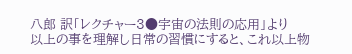八郎 訳「レクチャー3●宇宙の法則の応用」より
以上の事を理解し日常の習慣にすると、これ以上物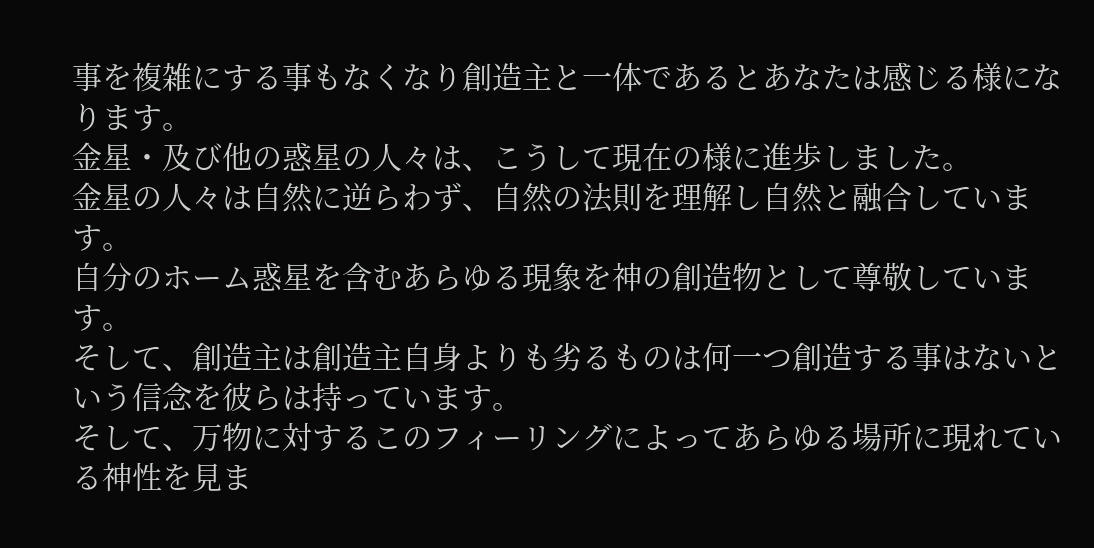事を複雑にする事もなくなり創造主と一体であるとあなたは感じる様になります。
金星・及び他の惑星の人々は、こうして現在の様に進歩しました。
金星の人々は自然に逆らわず、自然の法則を理解し自然と融合しています。
自分のホーム惑星を含むあらゆる現象を神の創造物として尊敬しています。
そして、創造主は創造主自身よりも劣るものは何一つ創造する事はないという信念を彼らは持っています。
そして、万物に対するこのフィーリングによってあらゆる場所に現れている神性を見ま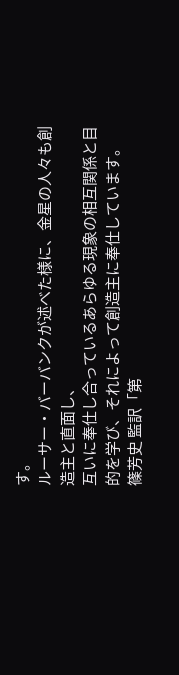す。
ルーサー・バーバンクが述べた様に、金星の人々も創造主と直面し、
互いに奉仕し合っているあらゆる現象の相互関係と目的を学び、それによって創造主に奉仕しています。
篠芳史 監訳「第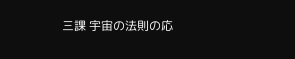三課 宇宙の法則の応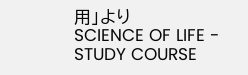用」より
SCIENCE OF LIFE - STUDY COURSE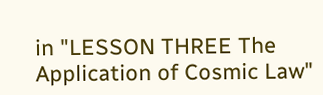in "LESSON THREE The Application of Cosmic Law"